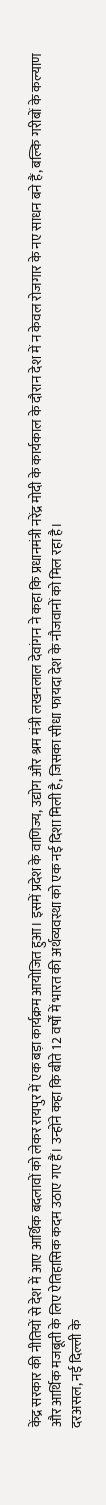केंद्र सरकार की नीतियों से देश में आए आर्थिक बदलावों को लेकर रायपुर में एक बड़ा कार्यक्रम आयोजित हुआ। इसमें प्रदेश के वाणिज्य, उद्योग और श्रम मंत्री लखनलाल देवांगन ने कहा कि प्रधानमंत्री नरेंद्र मोदी के कार्यकाल के दौरान देश में न केवल रोजगार के नए साधन बने हैं, बल्कि गरीबों के कल्याण और आर्थिक मजबूती के लिए ऐतिहासिक कदम उठाए गए हैं। उन्होंने कहा कि बीते 12 वर्षों में भारत की अर्थव्यवस्था को एक नई दिशा मिली है, जिसका सीधा फायदा देश के नौजवानों को मिल रहा है।
दरअसल, नई दिल्ली के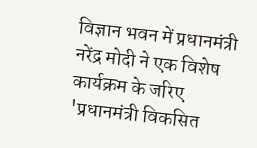विज्ञान भवन में प्रधानमंत्री नरेंद्र मोदी ने एक विशेष कार्यक्रम के जरिए 'प्रधानमंत्री विकसित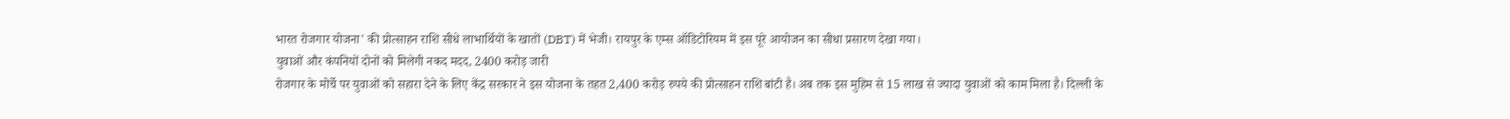भारत रोजगार योजना' की प्रोत्साहन राशि सीधे लाभार्थियों के खातों (DBT) में भेजी। रायपुर के एम्स ऑडिटोरियम में इस पूरे आयोजन का सीधा प्रसारण देखा गया।
युवाओं और कंपनियों दोनों को मिलेगी नकद मदद, 2400 करोड़ जारी
रोजगार के मोर्चे पर युवाओं को सहारा देने के लिए केंद्र सरकार ने इस योजना के तहत 2,400 करोड़ रुपये की प्रोत्साहन राशि बांटी है। अब तक इस मुहिम से 15 लाख से ज्यादा युवाओं को काम मिला है। दिल्ली के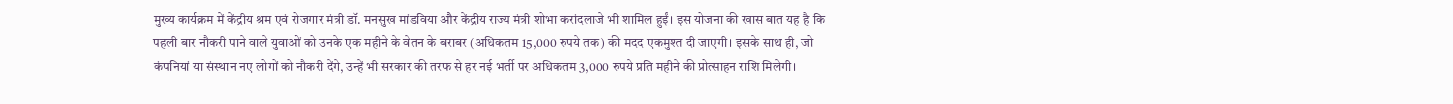मुख्य कार्यक्रम में केंद्रीय श्रम एवं रोजगार मंत्री डॉ. मनसुख मांडविया और केंद्रीय राज्य मंत्री शोभा करांदलाजे भी शामिल हुईं। इस योजना की खास बात यह है कि पहली बार नौकरी पाने वाले युवाओं को उनके एक महीने के वेतन के बराबर (अधिकतम 15,000 रुपये तक) की मदद एकमुश्त दी जाएगी। इसके साथ ही, जो कंपनियां या संस्थान नए लोगों को नौकरी देंगे, उन्हें भी सरकार की तरफ से हर नई भर्ती पर अधिकतम 3,000 रुपये प्रति महीने की प्रोत्साहन राशि मिलेगी।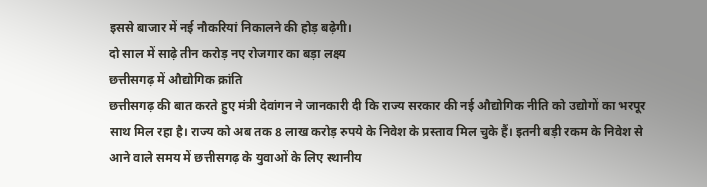इससे बाजार में नई नौकरियां निकालने की होड़ बढ़ेगी।
दो साल में साढ़े तीन करोड़ नए रोजगार का बड़ा लक्ष्य
छत्तीसगढ़ में औद्योगिक क्रांति
छत्तीसगढ़ की बात करते हुए मंत्री देवांगन ने जानकारी दी कि राज्य सरकार की नई औद्योगिक नीति को उद्योगों का भरपूर साथ मिल रहा है। राज्य को अब तक 8 लाख करोड़ रुपये के निवेश के प्रस्ताव मिल चुके हैं। इतनी बड़ी रकम के निवेश से आने वाले समय में छत्तीसगढ़ के युवाओं के लिए स्थानीय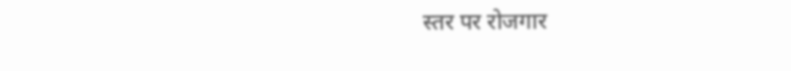स्तर पर रोजगार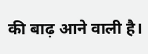की बाढ़ आने वाली है।